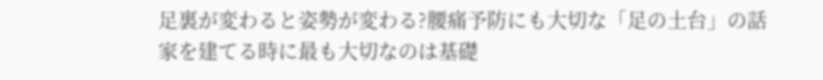足裏が変わると姿勢が変わる?腰痛予防にも大切な「足の土台」の話
家を建てる時に最も大切なのは基礎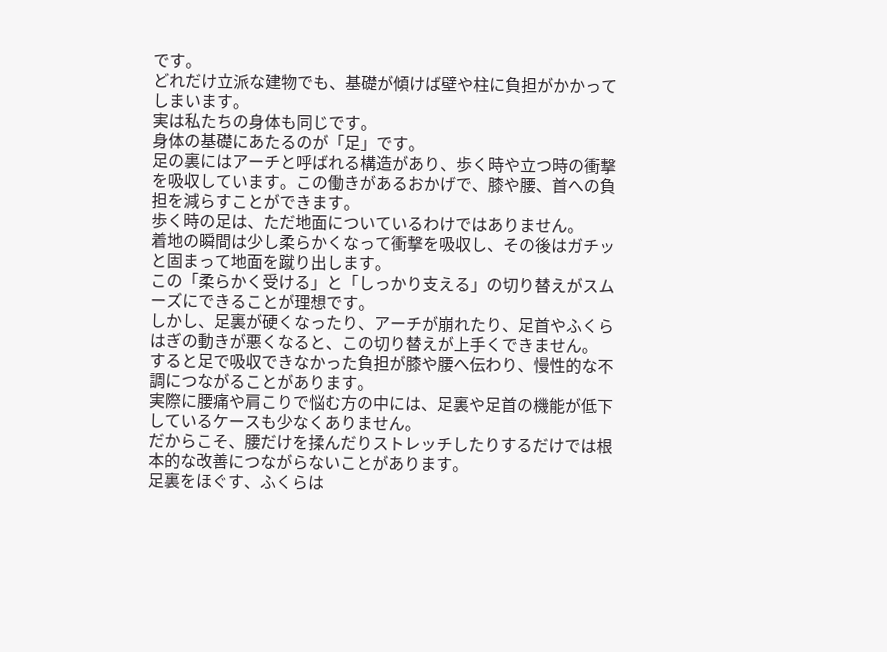です。
どれだけ立派な建物でも、基礎が傾けば壁や柱に負担がかかってしまいます。
実は私たちの身体も同じです。
身体の基礎にあたるのが「足」です。
足の裏にはアーチと呼ばれる構造があり、歩く時や立つ時の衝撃を吸収しています。この働きがあるおかげで、膝や腰、首への負担を減らすことができます。
歩く時の足は、ただ地面についているわけではありません。
着地の瞬間は少し柔らかくなって衝撃を吸収し、その後はガチッと固まって地面を蹴り出します。
この「柔らかく受ける」と「しっかり支える」の切り替えがスムーズにできることが理想です。
しかし、足裏が硬くなったり、アーチが崩れたり、足首やふくらはぎの動きが悪くなると、この切り替えが上手くできません。
すると足で吸収できなかった負担が膝や腰へ伝わり、慢性的な不調につながることがあります。
実際に腰痛や肩こりで悩む方の中には、足裏や足首の機能が低下しているケースも少なくありません。
だからこそ、腰だけを揉んだりストレッチしたりするだけでは根本的な改善につながらないことがあります。
足裏をほぐす、ふくらは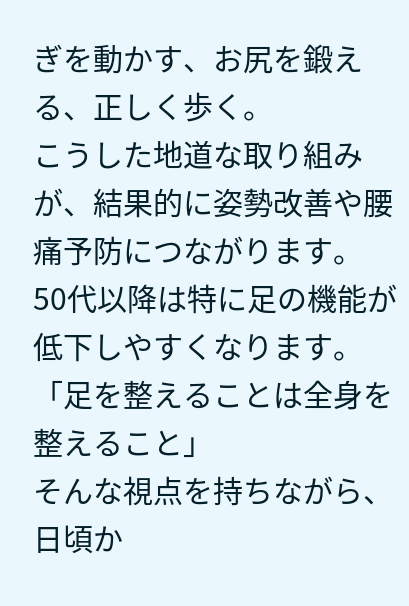ぎを動かす、お尻を鍛える、正しく歩く。
こうした地道な取り組みが、結果的に姿勢改善や腰痛予防につながります。
50代以降は特に足の機能が低下しやすくなります。
「足を整えることは全身を整えること」
そんな視点を持ちながら、日頃か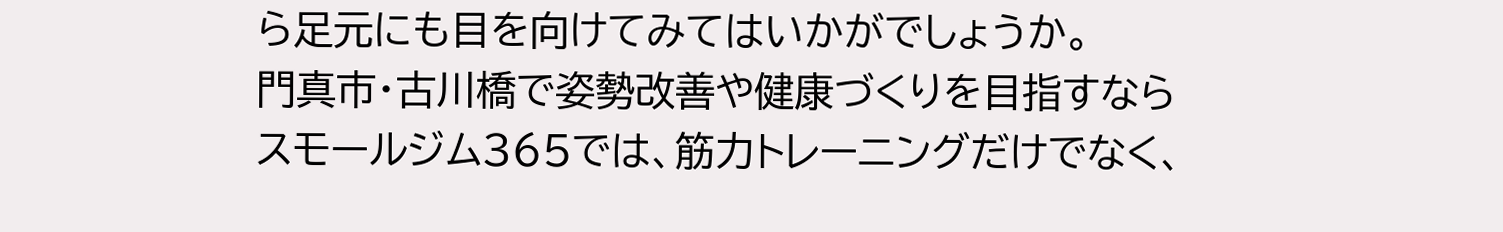ら足元にも目を向けてみてはいかがでしょうか。
門真市・古川橋で姿勢改善や健康づくりを目指すなら
スモールジム365では、筋力トレーニングだけでなく、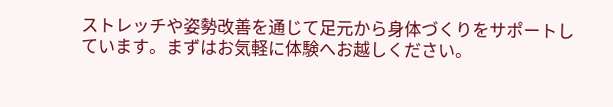ストレッチや姿勢改善を通じて足元から身体づくりをサポートしています。まずはお気軽に体験へお越しください。